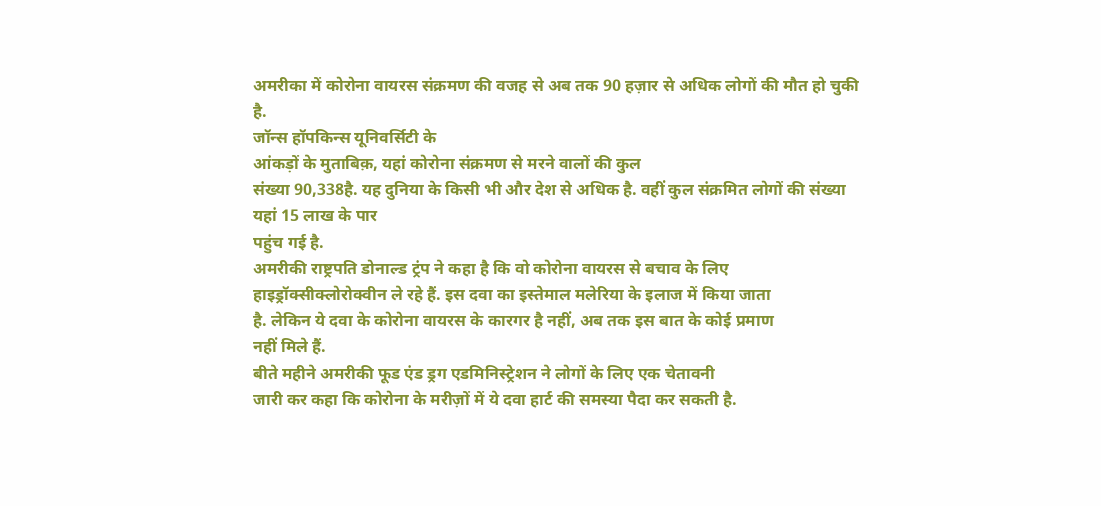अमरीका में कोरोना वायरस संक्रमण की वजह से अब तक 90 हज़ार से अधिक लोगों की मौत हो चुकी है.
जॉन्स हॉपकिन्स यूनिवर्सिटी के
आंकड़ों के मुताबिक़, यहां कोरोना संक्रमण से मरने वालों की कुल
संख्या 90,338है. यह दुनिया के किसी भी और देश से अधिक है. वहीं कुल संक्रमित लोगों की संख्या यहां 15 लाख के पार
पहुंच गई है.
अमरीकी राष्ट्रपति डोनाल्ड ट्रंप ने कहा है कि वो कोरोना वायरस से बचाव के लिए
हाइड्रॉक्सीक्लोरोक्वीन ले रहे हैं. इस दवा का इस्तेमाल मलेरिया के इलाज में किया जाता
है. लेकिन ये दवा के कोरोना वायरस के कारगर है नहीं, अब तक इस बात के कोई प्रमाण
नहीं मिले हैं.
बीते महीने अमरीकी फूड एंड ड्रग एडमिनिस्ट्रेशन ने लोगों के लिए एक चेतावनी
जारी कर कहा कि कोरोना के मरीज़ों में ये दवा हार्ट की समस्या पैदा कर सकती है.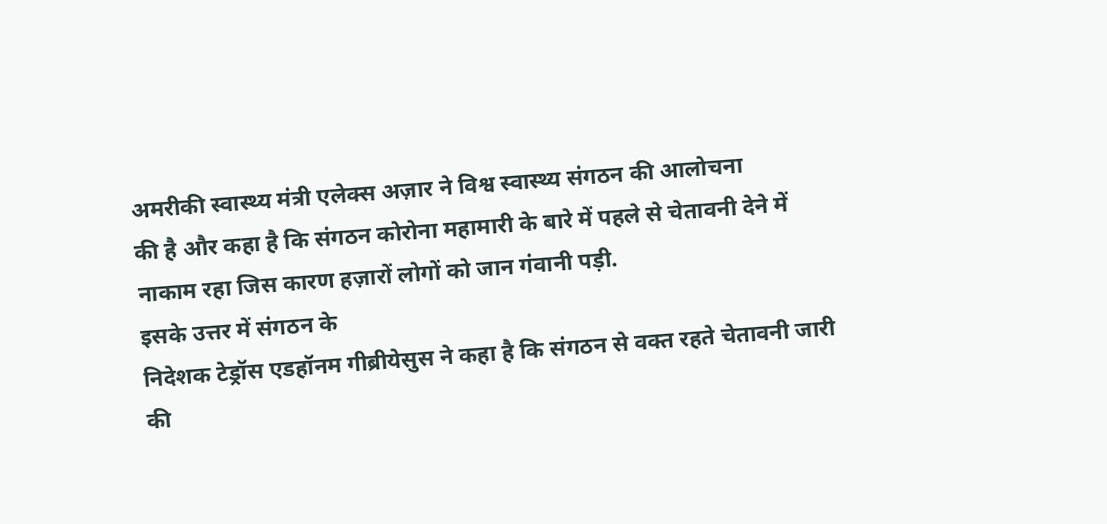अमरीकी स्वास्थ्य मंत्री एलेक्स अज़ार ने विश्व स्वास्थ्य संगठन की आलोचना
की है और कहा है कि संगठन कोरोना महामारी के बारे में पहले से चेतावनी देने में
नाकाम रहा जिस कारण हज़ारों लोगों को जान गंवानी पड़ी.
इसके उत्तर में संगठन के
निदेशक टेड्रॉस एडहॉनम गीब्रीयेसुस ने कहा है कि संगठन से वक्त रहते चेतावनी जारी
की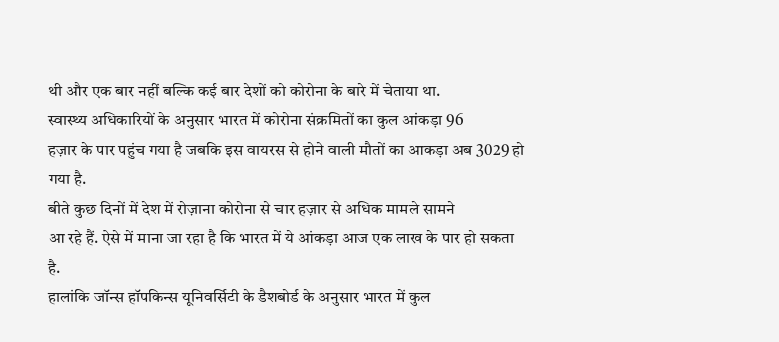थी और एक बार नहीं बल्कि कई बार देशों को कोरोना के बारे में चेताया था.
स्वास्थ्य अधिकारियों के अनुसार भारत में कोरोना संक्रमितों का कुल आंकड़ा 96
हज़ार के पार पहुंच गया है जबकि इस वायरस से होने वाली मौतों का आकड़ा अब 3029 हो
गया है.
बीते कुछ दिनों में देश में रोज़ाना कोरोना से चार हज़ार से अधिक मामले सामने
आ रहे हैं. ऐसे में माना जा रहा है कि भारत में ये आंकड़ा आज एक लाख के पार हो सकता
है.
हालांकि जॉन्स हॉपकिन्स यूनिवर्सिटी के डैशबोर्ड के अनुसार भारत में कुल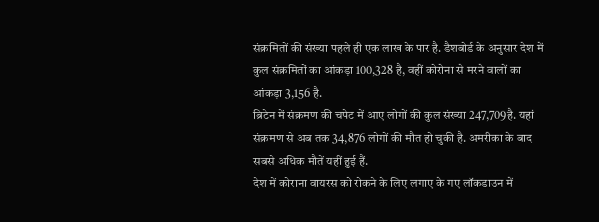संक्रमितों की संख्या पहले ही एक लाख के पार है. डैशबोर्ड के अनुसार देश में कुल संक्रमितों का आंकड़ा 100,328 है, वहीं कोरोना से मरने वालों का आंकड़ा 3,156 है.
ब्रिटेन में संक्रमण की चपेट में आए लोगों की कुल संख्या 247,709है. यहां संक्रमण से अब तक 34,876 लोगों की मौत हो चुकी है. अमरीका के बाद सबसे अधिक मौतें यहीं हुई हैं.
देश में कोराना वायरस को रोकने के लिए लगाए के गए लॉकडाउन में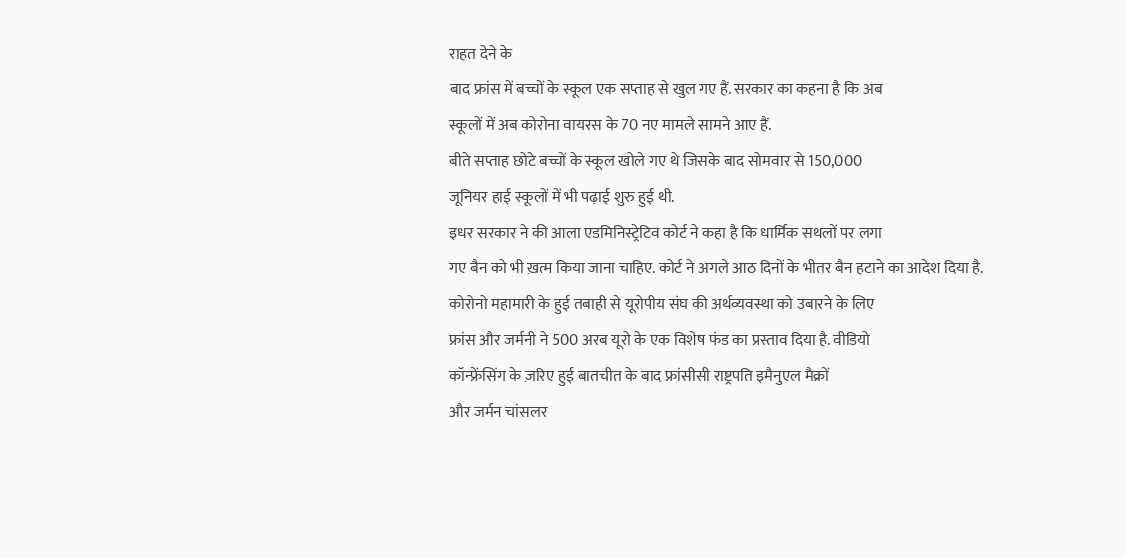राहत देने के
बाद फ्रांस में बच्चों के स्कूल एक सप्ताह से खुल गए हैं. सरकार का कहना है कि अब
स्कूलों में अब कोरोना वायरस के 70 नए मामले सामने आए हैं.
बीते सप्ताह छोटे बच्चों के स्कूल खोले गए थे जिसके बाद सोमवार से 150,000
जूनियर हाई स्कूलों में भी पढ़ाई शुरु हुई थी.
इधर सरकार ने की आला एडमिनिस्ट्रेटिव कोर्ट ने कहा है कि धार्मिक सथलों पर लगा
गए बैन को भी ख़त्म किया जाना चाहिए. कोर्ट ने अगले आठ दिनों के भीतर बैन हटाने का आदेश दिया है.
कोरोनो महामारी के हुई तबाही से यूरोपीय संघ की अर्थव्यवस्था को उबारने के लिए
फ्रांस और जर्मनी ने 500 अरब यूरो के एक विशेष फंड का प्रस्ताव दिया है. वीडियो
कॉन्फ्रेंसिंग के ज़रिए हुई बातचीत के बाद फ्रांसीसी राष्ट्रपति इमैनुएल मैक्रों
और जर्मन चांसलर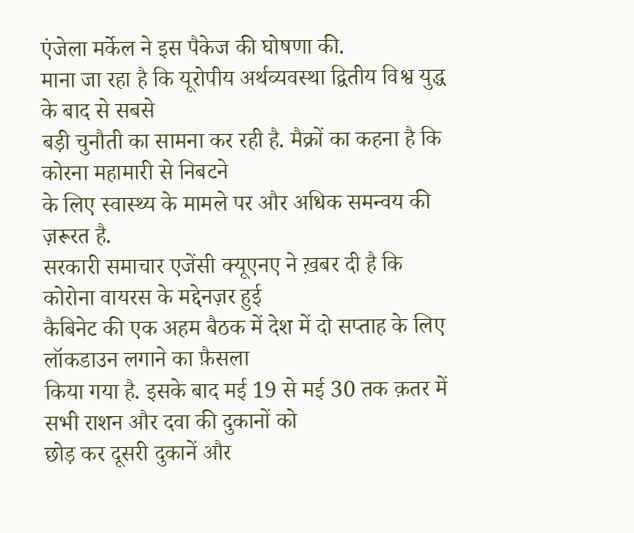एंजेला मर्केल ने इस पैकेज की घोषणा की.
माना जा रहा है कि यूरोपीय अर्थव्यवस्था द्वितीय विश्व युद्ध के बाद से सबसे
बड़ी चुनौती का सामना कर रही है. मैक्रों का कहना है कि कोरना महामारी से निबटने
के लिए स्वास्थ्य के मामले पर और अधिक समन्वय की ज़रूरत है.
सरकारी समाचार एजेंसी क्यूएनए ने ख़बर दी है कि कोरोना वायरस के मद्देनज़र हुई
कैबिनेट की एक अहम बैठक में देश में दो सप्ताह के लिए लॉकडाउन लगाने का फ़ैसला
किया गया है. इसके बाद मई 19 से मई 30 तक क़तर में सभी राशन और दवा की दुकानों को
छोड़ कर दूसरी दुकानें और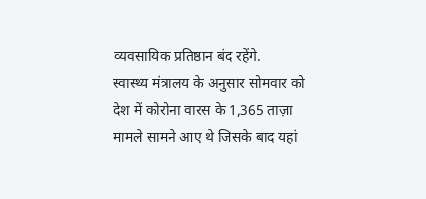व्यवसायिक प्रतिष्ठान बंद रहेंगे.
स्वास्थ्य मंत्रालय के अनुसार सोमवार को देश में कोरोना वारस के 1,365 ताज़ा मामले सामने आए थे जिसके बाद यहां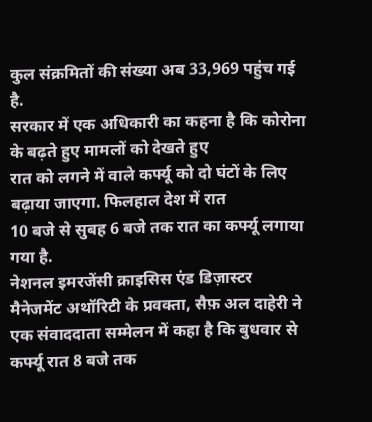कुल संक्रमितों की संख्या अब 33,969 पहुंच गई है.
सरकार में एक अधिकारी का कहना है कि कोरोना के बढ़ते हुए मामलों को देखते हुए
रात को लगने में वाले कर्फ्यू को दो घंटों के लिए बढ़ाया जाएगा. फिलहाल देश में रात
10 बजे से सुबह 6 बजे तक रात का कर्फ्यू लगाया गया है.
नेशनल इमरजेंसी क्राइसिस एंड डिज़ास्टर मैनेजमेंट अथॉरिटी के प्रवक्ता, सैफ़ अल दाहेरी ने एक संवाददाता सम्मेलन में कहा है कि बुधवार से कर्फ्यू रात 8 बजे तक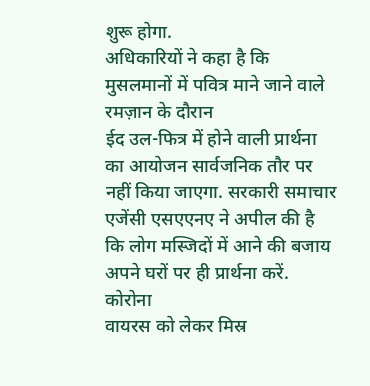शुरू होगा.
अधिकारियों ने कहा है कि मुसलमानों में पवित्र माने जाने वाले रमज़ान के दौरान
ईद उल-फित्र में होने वाली प्रार्थना का आयोजन सार्वजनिक तौर पर नहीं किया जाएगा. सरकारी समाचार एजेंसी एसएएनए ने अपील की है कि लोग मस्जिदों में आने की बजाय अपने घरों पर ही प्रार्थना करें.
कोरोना
वायरस को लेकर मिस्र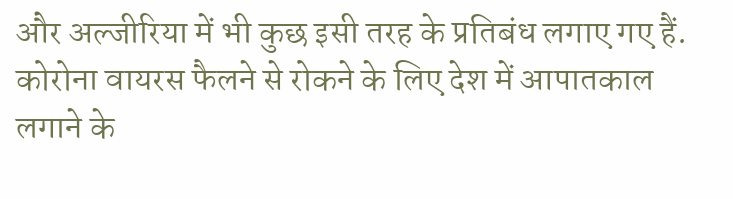और अल्जीरिया में भी कुछ इसी तरह के प्रतिबंध लगाए गए हैं.
कोरोना वायरस फैलने से रोकने के लिए देश में आपातकाल लगाने के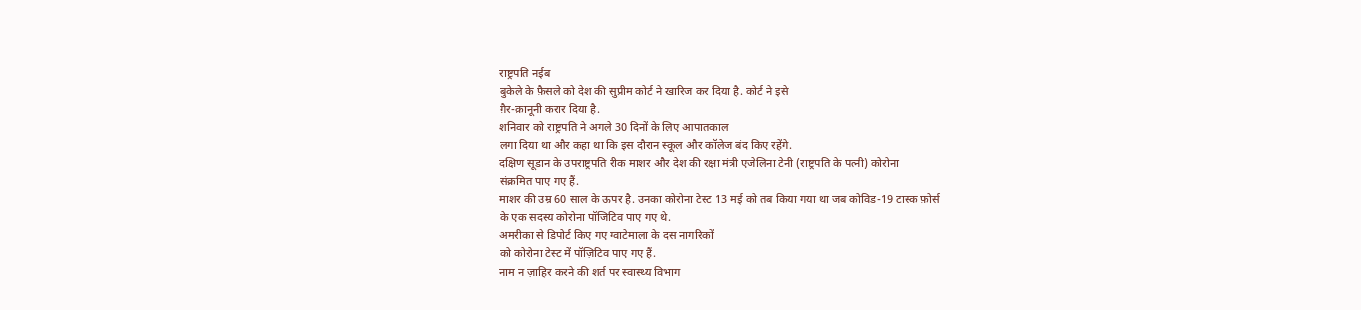राष्ट्रपति नईब
बुकेले के फ़ैसले को देश की सुप्रीम कोर्ट ने खारिज कर दिया है. कोर्ट ने इसे
ग़ैर-क़ानूनी करार दिया है.
शनिवार को राष्ट्रपति ने अगले 30 दिनों के लिए आपातकाल
लगा दिया था और कहा था कि इस दौरान स्कूल और कॉलेज बंद किए रहेंगे.
दक्षिण सूडान के उपराष्ट्रपति रीक माशर और देश की रक्षा मंत्री एजेलिना टेनी (राष्ट्रपति के पत्नी) कोरोना
संक्रमित पाए गए हैं.
माशर की उम्र 60 साल के ऊपर है. उनका कोरोना टेस्ट 13 मई को तब किया गया था जब कोविड-19 टास्क फ़ोर्स
के एक सदस्य कोरोना पॉजिटिव पाए गए थे.
अमरीका से डिपोर्ट किए गए ग्वाटेमाला के दस नागरिकों
को कोरोना टेस्ट में पॉज़िटिव पाए गए हैं.
नाम न ज़ाहिर करने की शर्त पर स्वास्थ्य विभाग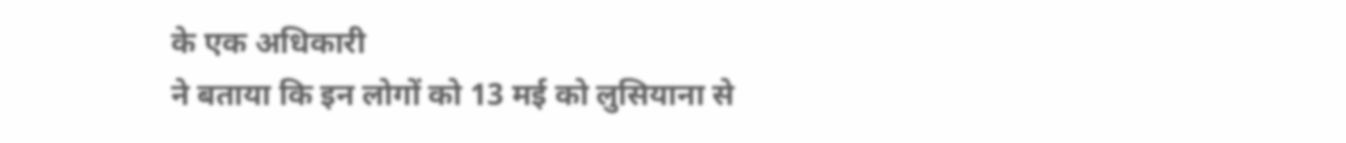के एक अधिकारी
ने बताया कि इन लोगों को 13 मई को लुसियाना से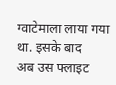ग्वाटेमाला लाया गया था. इसके बाद
अब उस फ्लाइट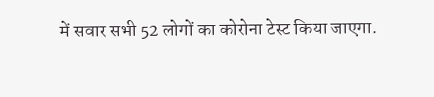में सवार सभी 52 लोगों का कोरोना टेस्ट किया जाएगा.